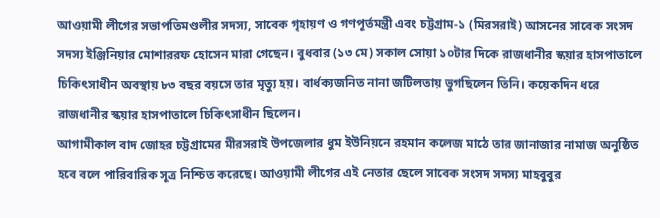আওয়ামী লীগের সভাপতিমণ্ডলীর সদস্য, সাবেক গৃহায়ণ ও গণপূর্তমন্ত্রী এবং চট্টগ্রাম-১ (মিরসরাই) আসনের সাবেক সংসদ সদস্য ইঞ্জিনিয়ার মোশাররফ হোসেন মারা গেছেন। বুধবার (১৩ মে) সকাল সোয়া ১০টার দিকে রাজধানীর স্কয়ার হাসপাতালে চিকিৎসাধীন অবস্থায় ৮৩ বছর বয়সে তার মৃত্যু হয়। বার্ধক্যজনিত নানা জটিলতায় ভুগছিলেন তিনি। কয়েকদিন ধরে রাজধানীর স্কয়ার হাসপাতালে চিকিৎসাধীন ছিলেন।
আগামীকাল বাদ জোহর চট্টগ্রামের মীরসরাই উপজেলার ধুম ইউনিয়নে রহমান কলেজ মাঠে তার জানাজার নামাজ অনুষ্ঠিত হবে বলে পারিবারিক সূত্র নিশ্চিত করেছে। আওয়ামী লীগের এই নেতার ছেলে সাবেক সংসদ সদস্য মাহবুবুর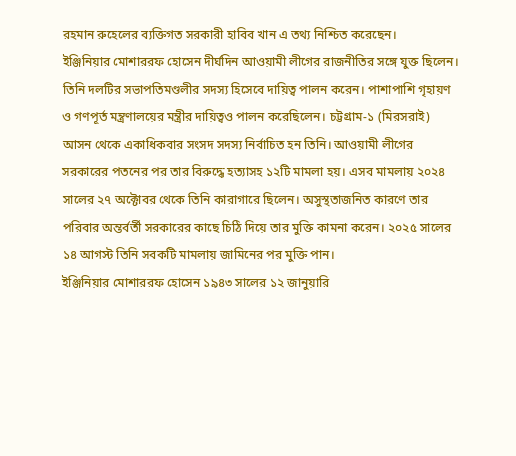রহমান রুহেলের ব্যক্তিগত সরকারী হাবিব খান এ তথ্য নিশ্চিত করেছেন।
ইঞ্জিনিয়ার মোশাররফ হোসেন দীর্ঘদিন আওয়ামী লীগের রাজনীতির সঙ্গে যুক্ত ছিলেন। তিনি দলটির সভাপতিমণ্ডলীর সদস্য হিসেবে দায়িত্ব পালন করেন। পাশাপাশি গৃহায়ণ ও গণপূর্ত মন্ত্রণালয়ের মন্ত্রীর দায়িত্বও পালন করেছিলেন। চট্টগ্রাম-১ (মিরসরাই) আসন থেকে একাধিকবার সংসদ সদস্য নির্বাচিত হন তিনি। আওয়ামী লীগের সরকারের পতনের পর তার বিরুদ্ধে হত্যাসহ ১২টি মামলা হয়। এসব মামলায় ২০২৪ সালের ২৭ অক্টোবর থেকে তিনি কারাগারে ছিলেন। অসুস্থতাজনিত কারণে তার পরিবার অন্তর্বর্তী সরকারের কাছে চিঠি দিয়ে তার মুক্তি কামনা করেন। ২০২৫ সালের ১৪ আগস্ট তিনি সবকটি মামলায় জামিনের পর মুক্তি পান।
ইঞ্জিনিয়ার মোশাররফ হোসেন ১৯৪৩ সালের ১২ জানুয়ারি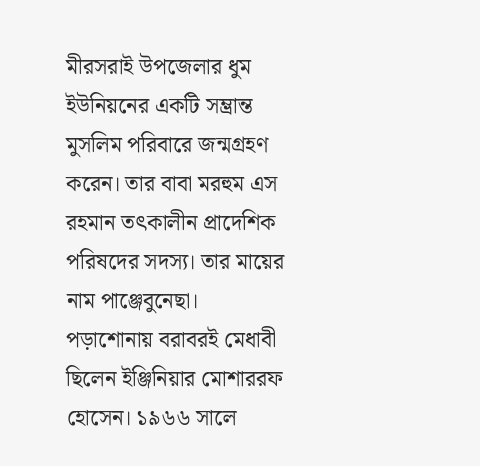মীরসরাই উপজেলার ধুম ইউনিয়নের একটি সম্ভ্রান্ত মুসলিম পরিবারে জন্মগ্রহণ করেন। তার বাবা মরহুম এস রহমান তৎকালীন প্রাদেশিক পরিষদের সদস্য। তার মায়ের নাম পাঞ্জেবুনেছা।
পড়াশোনায় বরাবরই মেধাবী ছিলেন ইঞ্জিনিয়ার মোশাররফ হোসেন। ১৯৬৬ সালে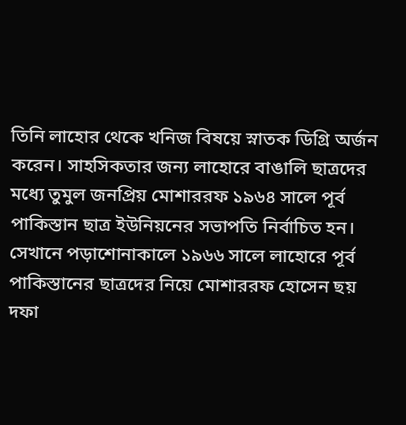তিনি লাহোর থেকে খনিজ বিষয়ে স্নাতক ডিগ্রি অর্জন করেন। সাহসিকতার জন্য লাহোরে বাঙালি ছাত্রদের মধ্যে তুমুল জনপ্রিয় মোশাররফ ১৯৬৪ সালে পূর্ব পাকিস্তান ছাত্র ইউনিয়নের সভাপতি নির্বাচিত হন।
সেখানে পড়াশোনাকালে ১৯৬৬ সালে লাহোরে পূর্ব পাকিস্তানের ছাত্রদের নিয়ে মোশাররফ হোসেন ছয় দফা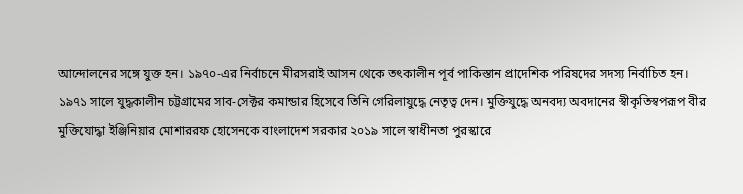আন্দোলনের সঙ্গে যুক্ত হন। ১৯৭০-এর নির্বাচনে মীরসরাই আসন থেকে তৎকালীন পূর্ব পাকিস্তান প্রাদেশিক পরিষদের সদস্য নির্বাচিত হন।
১৯৭১ সালে যুদ্ধকালীন চট্টগ্রামের সাব-সেক্টর কমান্ডার হিসেবে তিনি গেরিলাযুদ্ধে নেতৃত্ব দেন। মুক্তিযুদ্ধে অনবদ্য অবদানের স্বীকৃতিস্বপরূপ বীর মুক্তিযোদ্ধা ইঞ্জিনিয়ার মোশাররফ হোসেনকে বাংলাদেশ সরকার ২০১৯ সালে স্বাধীনতা পুরস্কারে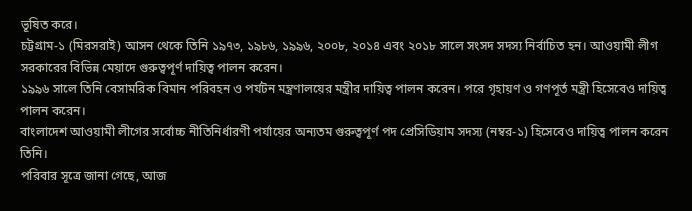ভূষিত করে।
চট্টগ্রাম-১ (মিরসরাই) আসন থেকে তিনি ১৯৭৩, ১৯৮৬, ১৯৯৬, ২০০৮, ২০১৪ এবং ২০১৮ সালে সংসদ সদস্য নির্বাচিত হন। আওয়ামী লীগ সরকারের বিভিন্ন মেয়াদে গুরুত্বপূর্ণ দায়িত্ব পালন করেন।
১৯৯৬ সালে তিনি বেসামরিক বিমান পরিবহন ও পর্যটন মন্ত্রণালয়ের মন্ত্রীর দায়িত্ব পালন করেন। পরে গৃহায়ণ ও গণপূর্ত মন্ত্রী হিসেবেও দায়িত্ব পালন করেন।
বাংলাদেশ আওয়ামী লীগের সর্বোচ্চ নীতিনির্ধারণী পর্যায়ের অন্যতম গুরুত্বপূর্ণ পদ প্রেসিডিয়াম সদস্য (নম্বর-১) হিসেবেও দায়িত্ব পালন করেন তিনি।
পরিবার সূত্রে জানা গেছে, আজ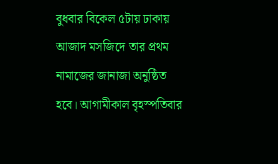বুধবার বিকেল ৫টায় ঢাকায় আজাদ মসজিদে তার প্রথম নামাজের জানাজা অনুষ্ঠিত হবে। আগামীকাল বৃহস্পতিবার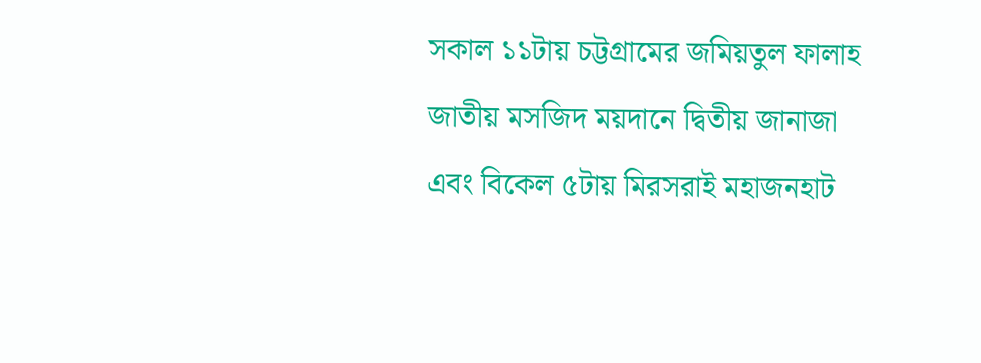সকাল ১১টায় চট্টগ্রামের জমিয়তুল ফালাহ জাতীয় মসজিদ ময়দানে দ্বিতীয় জানাজা এবং বিকেল ৫টায় মিরসরাই মহাজনহাট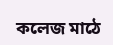কলেজ মাঠে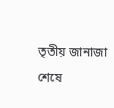তৃতীয় জানাজা শেষে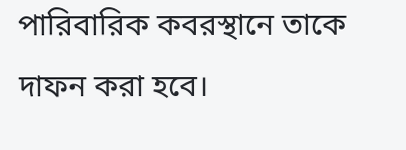পারিবারিক কবরস্থানে তাকে দাফন করা হবে।